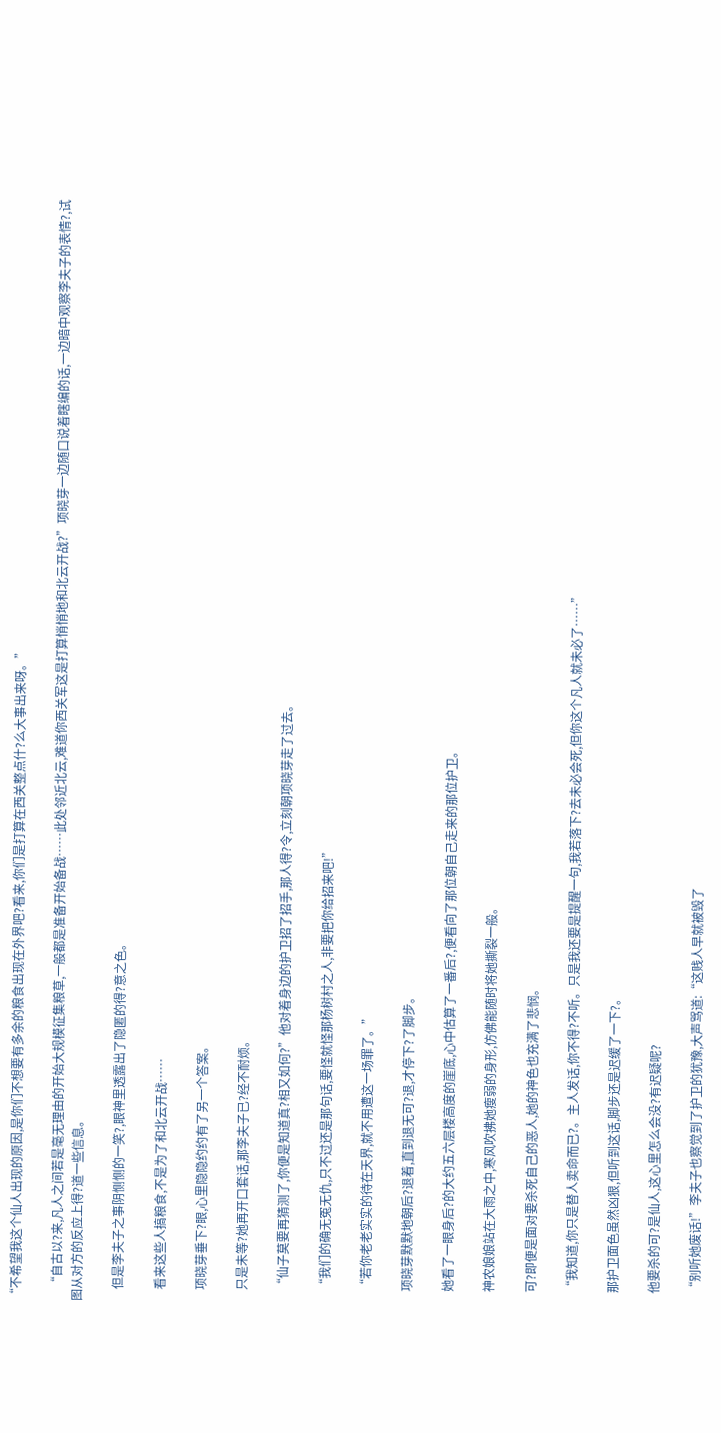“不希望我这个仙人出现的原因,是你们不想要有多余的粮食出现在外界吧?看来,你们是打算在西关整点什?么大事出来呀。”

    “自古以?来,凡人之间若是毫无理由的开始大规模征集粮草,一般都是准备开始备战……此处邻近北云,难道你西关军这是打算悄悄地和北云开战?”项晓芽一边随口说着瞎编的话,一边暗中观察李夫子的表情?,试图从对方的反应上得?道一些信息。

    但是李夫子之事阴恻恻的一笑?,眼神里透露出了隐匿的得?意之色。

    看来这些人搞粮食,不是为了和北云开战……

    项晓芽垂下?眼,心里隐隐约约有了另一个答案。

    只是未等?她再开口套话,那李夫子已?经不耐烦。

    “仙子莫要再猜测了,你便是知道真?相又如何?”他对着身边的护卫招了招手,那人得?令,立刻朝项晓芽走了过去。

    “我们的确无冤无仇,只不过还是那句话,要怪就怪那杨树村之人,非要把你给招来吧!”

    “若你老老实实的待在天界,就不用遭这一场罪了。”

    项晓芽默默地朝后?退着,直到退无可?退,才停下?了脚步。

    她看了一眼身后?的大约五六层楼高度的崖底,心中估算了一番后?,便看向了那位朝自己走来的那位护卫。

    神农娘娘站在大雨之中,寒风吹拂她瘦弱的身形,仿佛能随时将她撕裂一般。

    可?即便是面对要杀死自己的恶人,她的神色也充满了悲悯。

    “我知道,你只是替人卖命而已?。主人发话,你不得?不听。只是我还要是提醒一句,我若落下?去未必会死,但你这个凡人就未必了……”

    那护卫面色虽然凶狠,但听到这话,脚步还是迟缓了一下?。

    他要杀的可?是仙人,这心里怎么会没?有迟疑呢?

    “别听她废话!”李夫子也察觉到了护卫的犹豫,大声骂道:“这贱人早就被毁了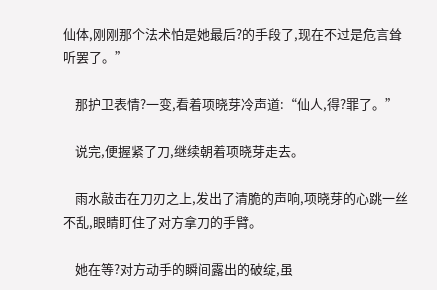仙体,刚刚那个法术怕是她最后?的手段了,现在不过是危言耸听罢了。”

    那护卫表情?一变,看着项晓芽冷声道:“仙人,得?罪了。”

    说完,便握紧了刀,继续朝着项晓芽走去。

    雨水敲击在刀刃之上,发出了清脆的声响,项晓芽的心跳一丝不乱,眼睛盯住了对方拿刀的手臂。

    她在等?对方动手的瞬间露出的破绽,虽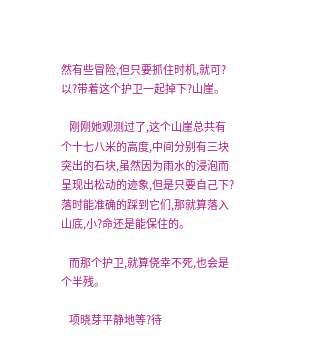然有些冒险,但只要抓住时机,就可?以?带着这个护卫一起掉下?山崖。

    刚刚她观测过了,这个山崖总共有个十七八米的高度,中间分别有三块突出的石块,虽然因为雨水的浸泡而呈现出松动的迹象,但是只要自己下?落时能准确的踩到它们,那就算落入山底,小?命还是能保住的。

    而那个护卫,就算侥幸不死,也会是个半残。

    项晓芽平静地等?待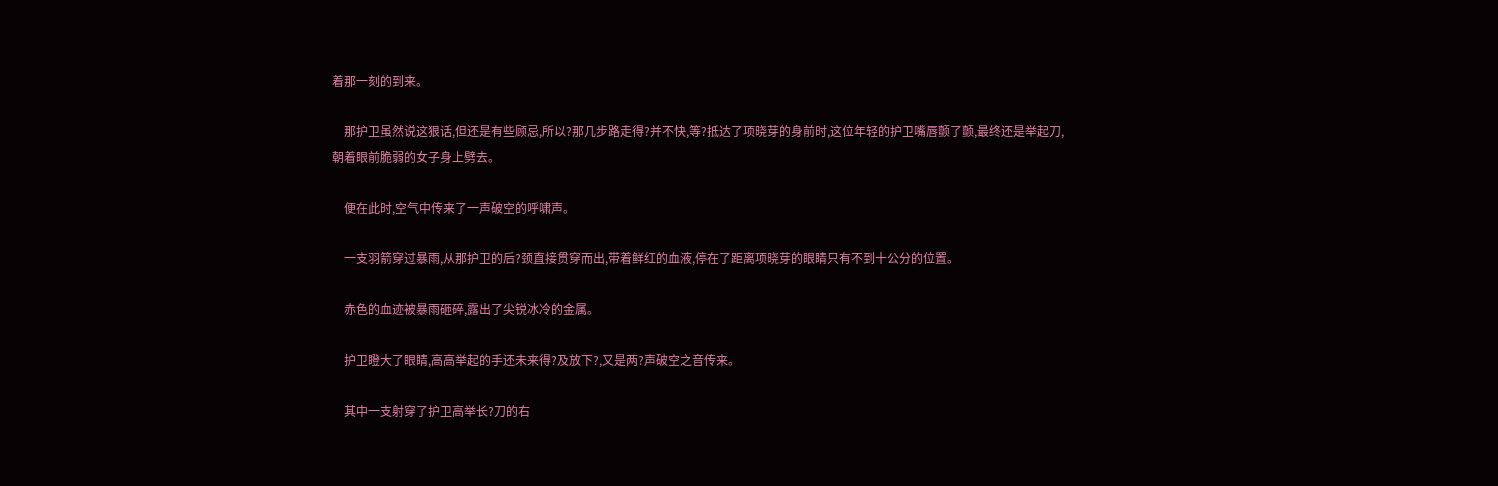着那一刻的到来。

    那护卫虽然说这狠话,但还是有些顾忌,所以?那几步路走得?并不快,等?抵达了项晓芽的身前时,这位年轻的护卫嘴唇颤了颤,最终还是举起刀,朝着眼前脆弱的女子身上劈去。

    便在此时,空气中传来了一声破空的呼啸声。

    一支羽箭穿过暴雨,从那护卫的后?颈直接贯穿而出,带着鲜红的血液,停在了距离项晓芽的眼睛只有不到十公分的位置。

    赤色的血迹被暴雨砸碎,露出了尖锐冰冷的金属。

    护卫瞪大了眼睛,高高举起的手还未来得?及放下?,又是两?声破空之音传来。

    其中一支射穿了护卫高举长?刀的右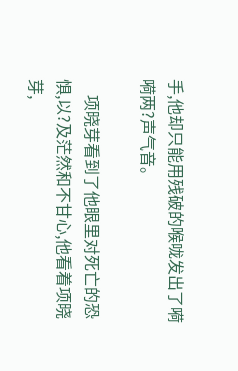手,他却只能用残破的喉咙发出了嗬嗬两?声气音。

    项晓芽看到了他眼里对死亡的恐惧,以?及茫然和不甘心,他看着项晓芽,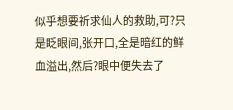似乎想要祈求仙人的救助,可?只是眨眼间,张开口,全是暗红的鲜血溢出,然后?眼中便失去了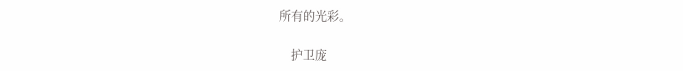所有的光彩。

    护卫庞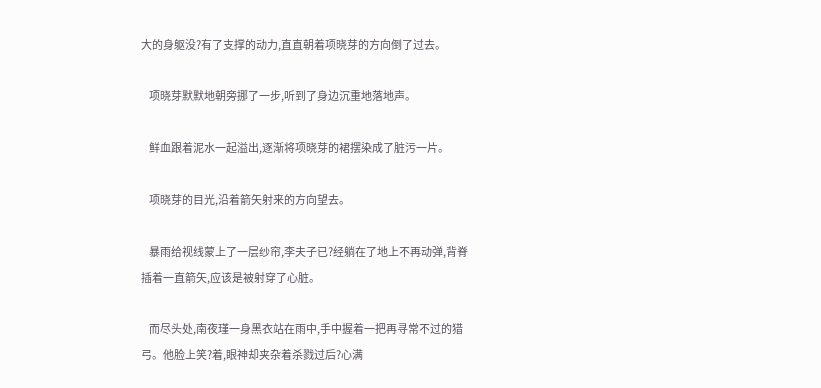大的身躯没?有了支撑的动力,直直朝着项晓芽的方向倒了过去。

    项晓芽默默地朝旁挪了一步,听到了身边沉重地落地声。

    鲜血跟着泥水一起溢出,逐渐将项晓芽的裙摆染成了脏污一片。

    项晓芽的目光,沿着箭矢射来的方向望去。

    暴雨给视线蒙上了一层纱帘,李夫子已?经躺在了地上不再动弹,背脊插着一直箭矢,应该是被射穿了心脏。

    而尽头处,南夜瑾一身黑衣站在雨中,手中握着一把再寻常不过的猎弓。他脸上笑?着,眼神却夹杂着杀戮过后?心满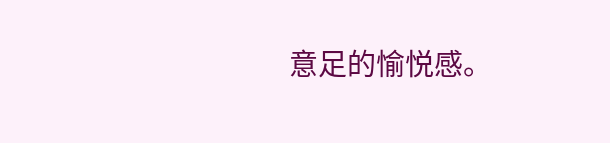意足的愉悦感。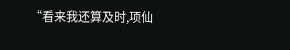“看来我还算及时,项仙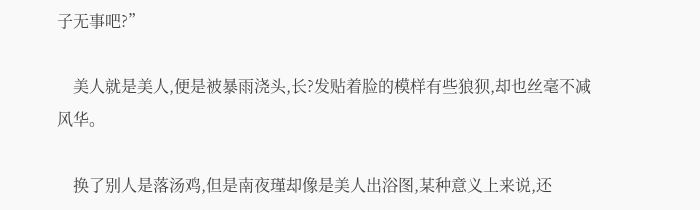子无事吧?”

    美人就是美人,便是被暴雨浇头,长?发贴着脸的模样有些狼狈,却也丝毫不减风华。

    换了别人是落汤鸡,但是南夜瑾却像是美人出浴图,某种意义上来说,还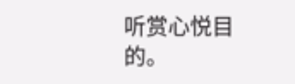听赏心悦目的。